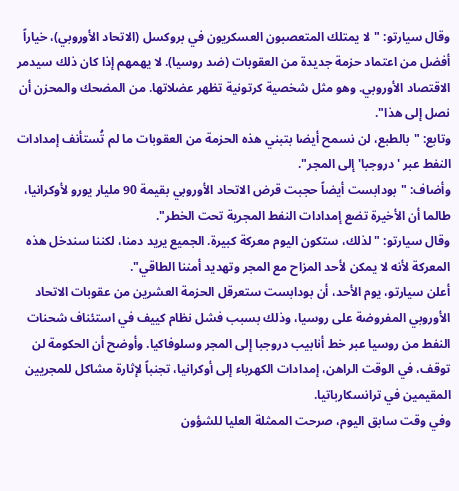وقال سيارتو: "لا يمتلك المتعصبون العسكريون في بروكسل (الاتحاد الأوروبي)، خياراً أفضل من اعتماد حزمة جديدة من العقوبات (ضد روسيا). لا يهمهم إذا كان ذلك سيدمر الاقتصاد الأوروبي. وهو مثل شخصية كرتونية تظهر عضلاتها. من المضحك والمحزن أن نصل إلى هذا".
وتابع: "بالطبع، لن نسمح أيضا بتبني هذه الحزمة من العقوبات ما لم تُستأنف إمدادات النفط عبر 'دروجبا' إلى المجر".
وأضاف: "بودابست أيضاً حجبت قرض الاتحاد الأوروبي بقيمة 90 مليار يورو لأوكرانيا، طالما أن الأخيرة تضع إمدادات النفط المجرية تحت الخطر".
وقال سيارتو: "لذلك، ستكون اليوم معركة كبيرة. الجميع يريد دمنا، لكننا سندخل هذه المعركة لأنه لا يمكن لأحد المزاح مع المجر وتهديد أمننا الطاقي".
أعلن سيارتو، يوم الأحد، أن بودابست ستعرقل الحزمة العشرين من عقوبات الاتحاد الأوروبي المفروضة على روسيا، وذلك بسبب فشل نظام كييف في استئناف شحنات النفط من روسيا عبر خط أنابيب دروجبا إلى المجر وسلوفاكيا. وأوضح أن الحكومة لن توقف، في الوقت الراهن، إمدادات الكهرباء إلى أوكرانيا، تجنباً لإثارة مشاكل للمجريين المقيمين في ترانسكارباتيا.
وفي وقت سابق اليوم، صرحت الممثلة العليا للشؤون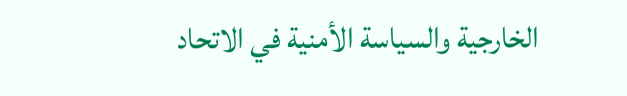الخارجية والسياسة الأمنية في الاتحاد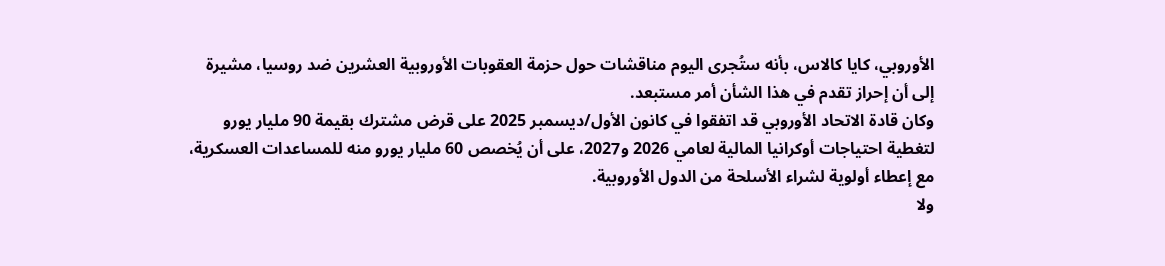الأوروبي، كايا كالاس، بأنه ستُجرى اليوم مناقشات حول حزمة العقوبات الأوروبية العشرين ضد روسيا، مشيرة إلى أن إحراز تقدم في هذا الشأن أمر مستبعد.
وكان قادة الاتحاد الأوروبي قد اتفقوا في كانون الأول/ديسمبر 2025 على قرض مشترك بقيمة 90 مليار يورو لتغطية احتياجات أوكرانيا المالية لعامي 2026 و2027، على أن يُخصص 60 مليار يورو منه للمساعدات العسكرية، مع إعطاء أولوية لشراء الأسلحة من الدول الأوروبية.
ولا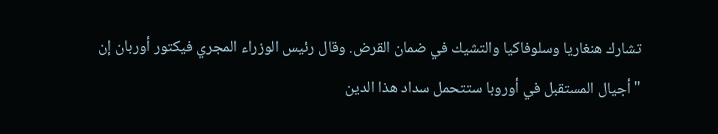تشارك هنغاريا وسلوفاكيا والتشيك في ضمان القرض. وقال رئيس الوزراء المجري فيكتور أوربان إن "أجيال المستقبل في أوروبا ستتحمل سداد هذا الدين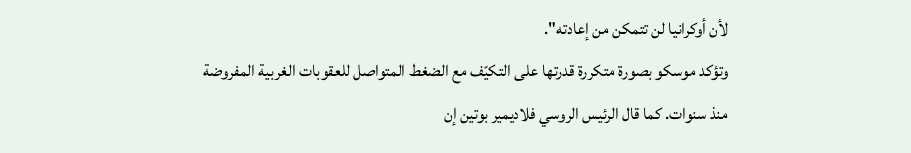لأن أوكرانيا لن تتمكن من إعادته".
وتؤكد موسكو بصورة متكررة قدرتها على التكيّف مع الضغط المتواصل للعقوبات الغربية المفروضة منذ سنوات. كما قال الرئيس الروسي فلاديمير بوتين إن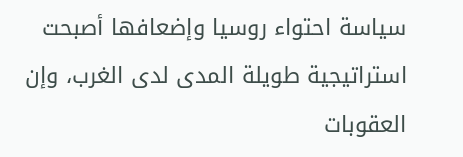سياسة احتواء روسيا وإضعافها أصبحت استراتيجية طويلة المدى لدى الغرب، وإن العقوبات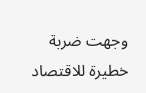وجهت ضربة خطيرة للاقتصاد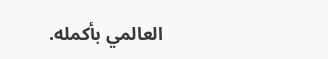العالمي بأكمله.